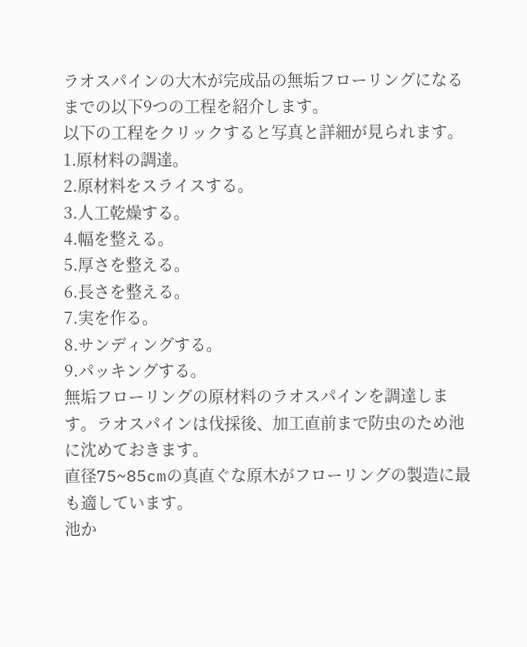ラオスパインの大木が完成品の無垢フローリングになるまでの以下9つの工程を紹介します。
以下の工程をクリックすると写真と詳細が見られます。
1.原材料の調達。
2.原材料をスライスする。
3.人工乾燥する。
4.幅を整える。
5.厚さを整える。
6.長さを整える。
7.実を作る。
8.サンディングする。
9.パッキングする。
無垢フローリングの原材料のラオスパインを調達します。ラオスパインは伐採後、加工直前まで防虫のため池に沈めておきます。
直径75~85cmの真直ぐな原木がフローリングの製造に最も適しています。
池か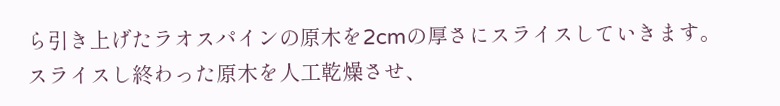ら引き上げたラオスパインの原木を2cmの厚さにスライスしていきます。
スライスし終わった原木を人工乾燥させ、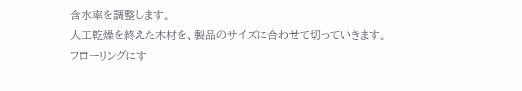含水率を調整します。
人工乾燥を終えた木材を、製品のサイズに合わせて切っていきます。
フローリングにす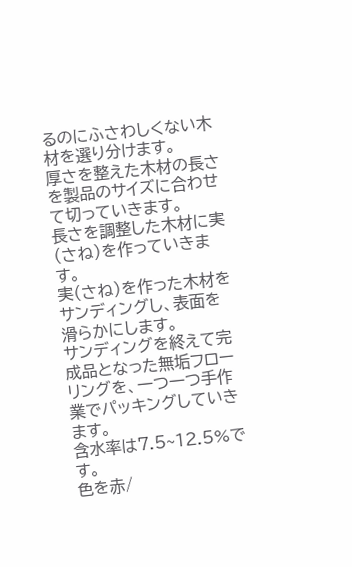るのにふさわしくない木材を選り分けます。
厚さを整えた木材の長さを製品のサイズに合わせて切っていきます。
長さを調整した木材に実(さね)を作っていきます。
実(さね)を作った木材をサンディングし、表面を滑らかにします。
サンディングを終えて完成品となった無垢フローリングを、一つ一つ手作業でパッキングしていきます。
含水率は7.5~12.5%です。
色を赤/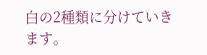白の2種類に分けていきます。